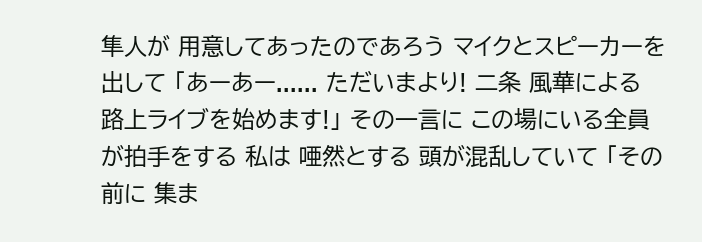隼人が 用意してあったのであろう マイクとスピーカーを出して 「あーあー...... ただいまより! 二条 風華による 路上ライブを始めます!」 その一言に この場にいる全員が拍手をする 私は 唖然とする 頭が混乱していて 「その前に 集ま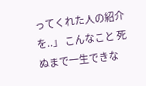ってくれた人の紹介を..」 こんなこと 死ぬまで一生できな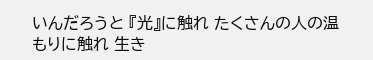いんだろうと 『光』に触れ たくさんの人の温もりに触れ 生き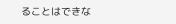ることはできな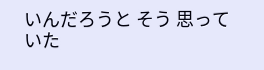いんだろうと そう 思っていた